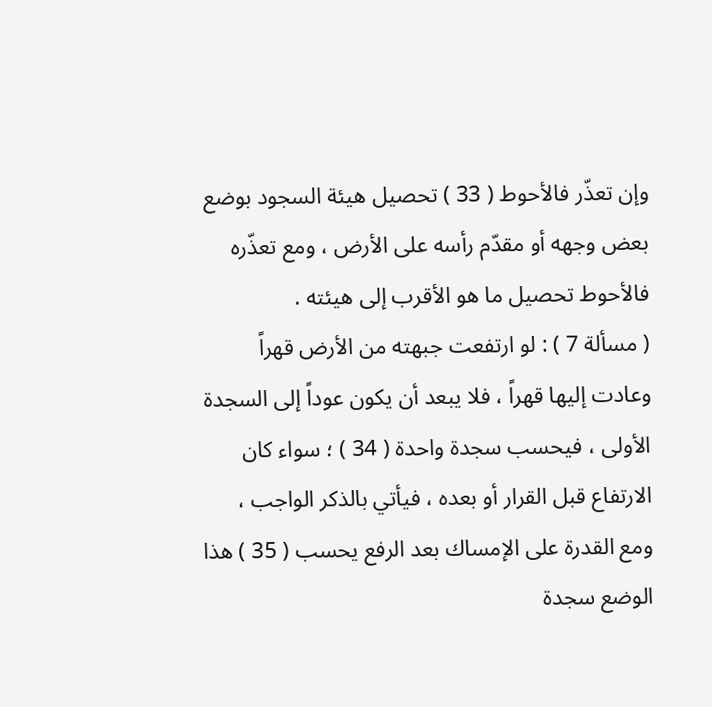وإن تعذّر فالأحوط ( 33 ) تحصيل هيئة السجود بوضع بعض وجهه أو مقدّم رأسه على الأرض ، ومع تعذّره فالأحوط تحصيل ما هو الأقرب إلى هيئته .
( مسألة 7 ) : لو ارتفعت جبهته من الأرض قهراً وعادت إليها قهراً ، فلا يبعد أن يكون عوداً إلى السجدة الأولى ، فيحسب سجدة واحدة ( 34 ) ؛ سواء كان الارتفاع قبل القرار أو بعده ، فيأتي بالذكر الواجب ، ومع القدرة على الإمساك بعد الرفع يحسب ( 35 ) هذا الوضع سجدة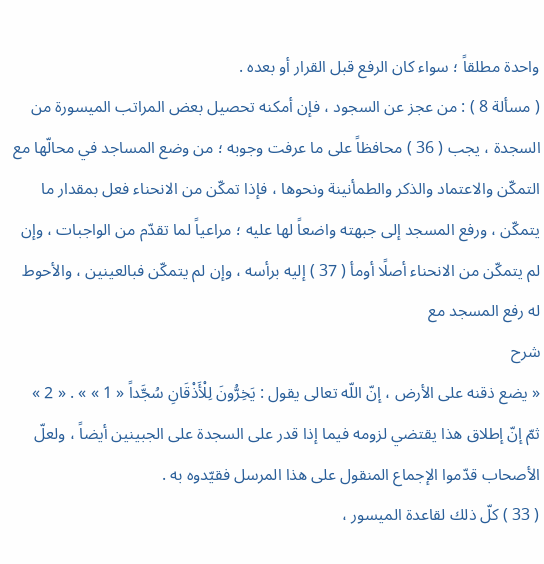واحدة مطلقاً ؛ سواء كان الرفع قبل القرار أو بعده .
( مسألة 8 ) : من عجز عن السجود ، فإن أمكنه تحصيل بعض المراتب الميسورة من السجدة ، يجب ( 36 ) محافظاً على ما عرفت وجوبه ؛ من وضع المساجد في محالّها مع التمكّن والاعتماد والذكر والطمأنينة ونحوها ، فإذا تمكّن من الانحناء فعل بمقدار ما يتمكّن ، ورفع المسجد إلى جبهته واضعاً لها عليه ؛ مراعياً لما تقدّم من الواجبات ، وإن لم يتمكّن من الانحناء أصلًا أومأ ( 37 ) إليه برأسه ، وإن لم يتمكّن فبالعينين ، والأحوط له رفع المسجد مع
شرح
« يضع ذقنه على الأرض ، إنّ اللّه تعالى يقول : يَخِرُّونَ لِلْأَذْقَانِ سُجَّداً « 1 » » . « 2 »
ثمّ إنّ إطلاق هذا يقتضي لزومه فيما إذا قدر على السجدة على الجبينين أيضاً ، ولعلّ الأصحاب قدّموا الإجماع المنقول على هذا المرسل فقيّدوه به .
( 33 ) كلّ ذلك لقاعدة الميسور ،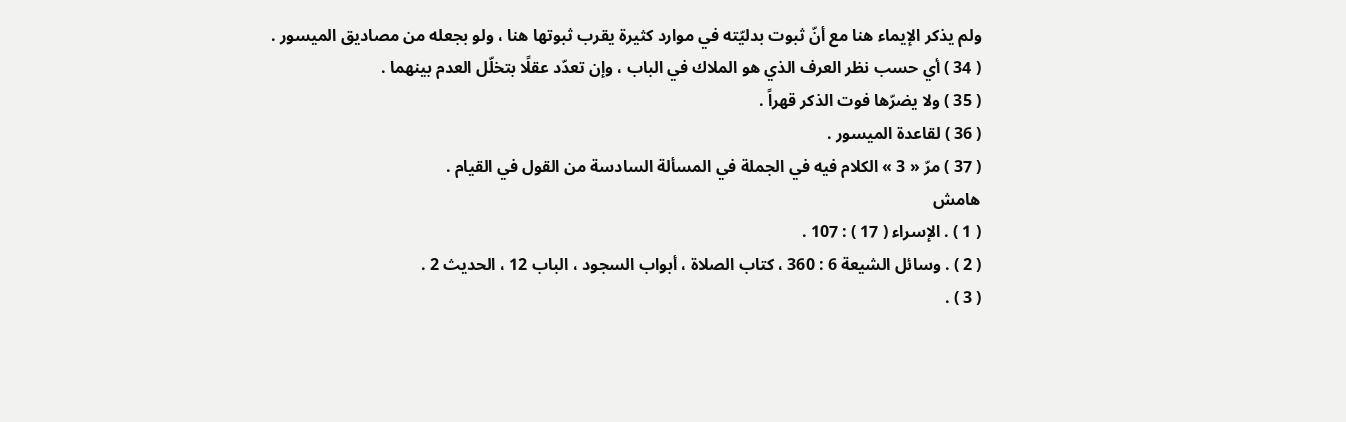ولم يذكر الإيماء هنا مع أنّ ثبوت بدليّته في موارد كثيرة يقرب ثبوتها هنا ، ولو بجعله من مصاديق الميسور .
( 34 ) أي حسب نظر العرف الذي هو الملاك في الباب ، وإن تعدّد عقلًا بتخلّل العدم بينهما .
( 35 ) ولا يضرّها فوت الذكر قهراً .
( 36 ) لقاعدة الميسور .
( 37 ) مرّ « 3 » الكلام فيه في الجملة في المسألة السادسة من القول في القيام .
هامش
( 1 ) . الإسراء ( 17 ) : 107 .
( 2 ) . وسائل الشيعة 6 : 360 ، كتاب الصلاة ، أبواب السجود ، الباب 12 ، الحديث 2 .
( 3 ) .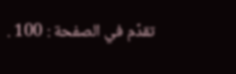تقدّم في الصفحة : 100 .